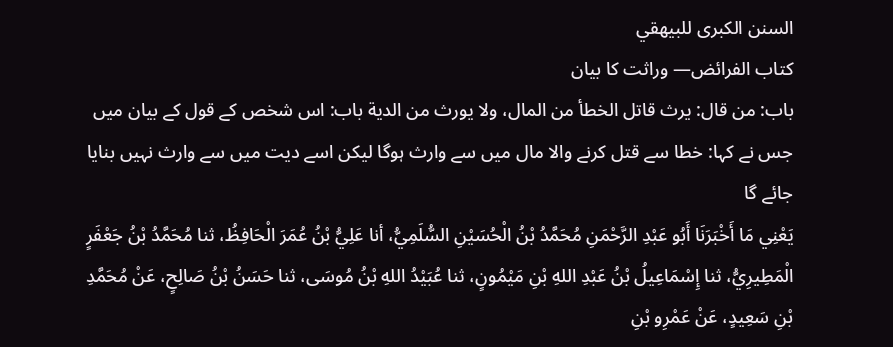السنن الكبرى للبيهقي
كتاب الفرائض— وراثت کا بیان
باب: من قال: يرث قاتل الخطأ من المال، ولا يورث من الدية باب: اس شخص کے قول کے بیان میں جس نے کہا: خطا سے قتل کرنے والا مال میں سے وارث ہوگا لیکن اسے دیت میں سے وارث نہیں بنایا جائے گا
يَعْنِي مَا أَخْبَرَنَا أَبُو عَبْدِ الرَّحْمَنِ مُحَمَّدُ بْنُ الْحُسَيْنِ السُّلَمِيُّ، أنا عَلِيُّ بْنُ عُمَرَ الْحَافِظُ، ثنا مُحَمَّدُ بْنُ جَعْفَرٍ الْمَطِيرِيُّ، ثنا إِسْمَاعِيلُ بْنُ عَبْدِ اللهِ بْنِ مَيْمُونٍ، ثنا عُبَيْدُ اللهِ بْنُ مُوسَى، ثنا حَسَنُ بْنُ صَالِحٍ، عَنْ مُحَمَّدِ بْنِ سَعِيدٍ، عَنْ عَمْرِو بْنِ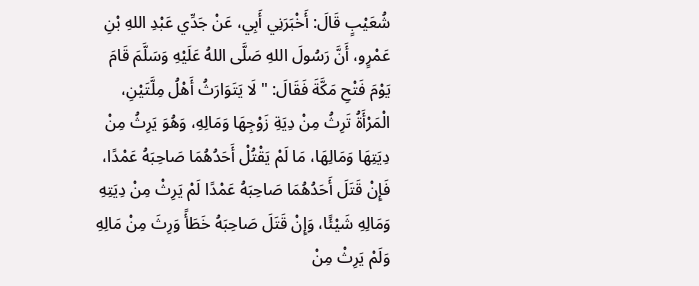شُعَيْبٍ قَالَ: أَخْبَرَنِي أَبِي، عَنْ جَدِّي عَبْدِ اللهِ بْنِ عَمْرٍو، أَنَّ رَسُولَ اللهِ صَلَّى اللهُ عَلَيْهِ وَسَلَّمَ قَامَ يَوْمَ فَتْحِ مَكَّةَ فَقَالَ: " لَا يَتَوَارَثُ أَهْلُ مِلَّتَيْنِ، الْمَرْأَةُ تَرِثُ مِنْ دِيَةِ زَوْجِهَا وَمَالِهِ، وَهُوَ يَرِثُ مِنْ دِيَتِهَا وَمَالِهَا، مَا لَمْ يَقْتُلْ أَحَدُهُمَا صَاحِبَهُ عَمْدًا، فَإِنْ قَتَلَ أَحَدُهُمَا صَاحِبَهُ عَمْدًا لَمْ يَرِثْ مِنْ دِيَتِهِ وَمَالِهِ شَيْئًا، وَإِنْ قَتَلَ صَاحِبَهُ خَطَأً وَرِثَ مِنْ مَالِهِ وَلَمْ يَرِثْ مِنْ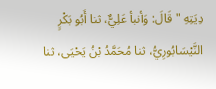دِيَتِهِ " قَالَ: وَأنبأ عَلِيٌّ، ثنا أَبُو بَكْرٍ النَّيْسَابُورِيُّ، ثنا مُحَمَّدُ بْنُ يَحْيَى، ثنا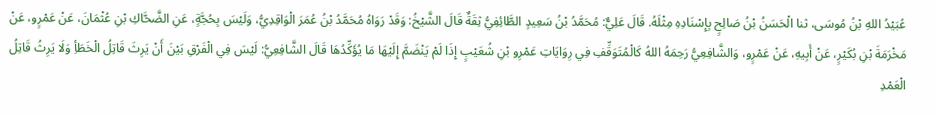عُبَيْدُ اللهِ بْنُ مُوسَى، ثنا الْحَسَنُ بْنُ صَالِحٍ بِإِسْنَادِهِ مِثْلَهُ. قَالَ عَلِيٌّ: مُحَمَّدُ بْنُ سَعِيدٍ الطَّائِفِيُّ ثِقَةٌ قَالَ الشَّيْخُ: وَقَدْ رَوَاهُ مُحَمَّدُ بْنُ عُمَرَ الْوَاقِدِيُّ، وَلَيْسَ بِحُجَّةٍ، عَنِ الضَّحَّاكِ بْنِ عُثْمَانَ، عَنْ عَمْرٍو، عَنْ مَخْرَمَةَ بْنِ بُكَيْرٍ، عَنْ أَبِيهِ، عَنْ عَمْرٍو، وَالشَّافِعِيُّ رَحِمَهُ اللهُ كَالْمُتَوَقِّفِ فِي رِوَايَاتِ عَمْرِو بْنِ شُعَيْبٍ إِذَا لَمْ يَنْضَمَّ إِلَيْهَا مَا يُؤَكِّدُهَا قَالَ الشَّافِعِيُّ: لَيْسَ فِي الْفَرْقِ بَيْنَ أَنْ يَرِثَ قَاتِلُ الْخَطَأِ وَلَا يَرِثُ قَاتِلُ الْعَمْدِ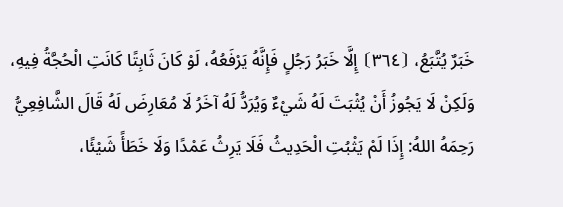خَبَرٌ يُتَّبَعُ، ⦗٣٦٤⦘ إِلَّا خَبَرُ رَجُلٍ فَإِنَّهُ يَرْفَعُهُ، لَوْ كَانَ ثَابِتًا كَانَتِ الْحُجَّةُ فِيهِ، وَلَكِنْ لَا يَجُوزُ أَنْ يُثْبَتَ لَهُ شَيْءٌ وَيُرَدُّ لَهُ آخَرُ لَا مُعَارِضَ لَهُ قَالَ الشَّافِعِيُّ رَحِمَهُ اللهُ: إِذَا لَمْ يَثْبُتِ الْحَدِيثُ فَلَا يَرِثُ عَمْدًا وَلَا خَطَأً شَيْئًا،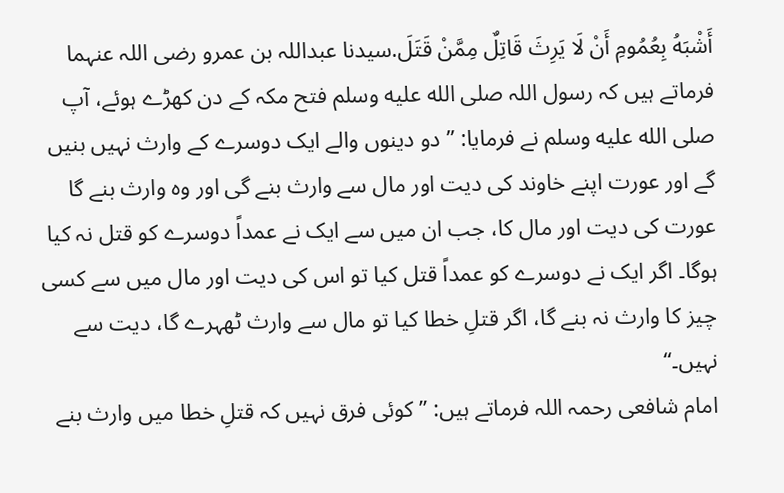أَشْبَهُ بِعُمُومِ أَنْ لَا يَرِثَ قَاتِلٌ مِمَّنْ قَتَلَ.سیدنا عبداللہ بن عمرو رضی اللہ عنہما فرماتے ہیں کہ رسول اللہ صلى الله عليه وسلم فتح مکہ کے دن کھڑے ہوئے، آپ صلى الله عليه وسلم نے فرمایا: ”دو دینوں والے ایک دوسرے کے وارث نہیں بنیں گے اور عورت اپنے خاوند کی دیت اور مال سے وارث بنے گی اور وہ وارث بنے گا عورت کی دیت اور مال کا، جب ان میں سے ایک نے عمداً دوسرے کو قتل نہ کیا ہوگا۔ اگر ایک نے دوسرے کو عمداً قتل کیا تو اس کی دیت اور مال میں سے کسی چیز کا وارث نہ بنے گا، اگر قتلِ خطا کیا تو مال سے وارث ٹھہرے گا، دیت سے نہیں۔“
امام شافعی رحمہ اللہ فرماتے ہیں: ”کوئی فرق نہیں کہ قتلِ خطا میں وارث بنے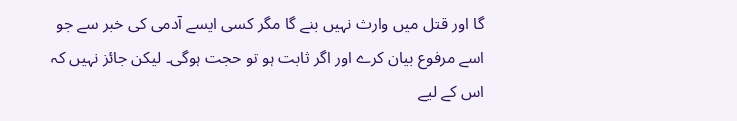گا اور قتل میں وارث نہیں بنے گا مگر کسی ایسے آدمی کی خبر سے جو اسے مرفوع بیان کرے اور اگر ثابت ہو تو حجت ہوگی۔ لیکن جائز نہیں کہ اس کے لیے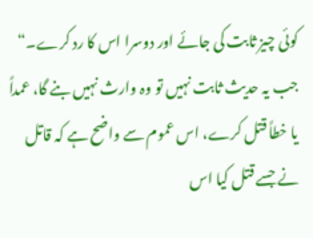کوئی چیز ثابت کی جائے اور دوسرا اس کا رد کرے۔“
جب یہ حدیث ثابت نہیں تو وہ وارث نہیں بنے گا، عمداً یا خطاً قتل کرے، اس عموم سے واضح ہے کہ قاتل نے جسے قتل کیا اس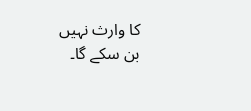کا وارث نہیں بن سکے گا۔